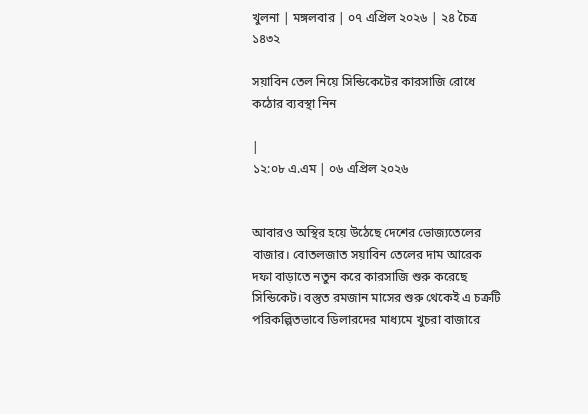খুলনা | মঙ্গলবার | ০৭ এপ্রিল ২০২৬ | ২৪ চৈত্র ১৪৩২

সয়াবিন তেল নিয়ে সিন্ডিকেটের কারসাজি রোধে কঠোর ব্যবস্থা নিন

|
১২:০৮ এ.এম | ০৬ এপ্রিল ২০২৬


আবারও অস্থির হয়ে উঠেছে দেশের ভোজ্যতেলের বাজার। বোতলজাত সয়াবিন তেলের দাম আরেক দফা বাড়াতে নতুন করে কারসাজি শুরু করেছে সিন্ডিকেট। বস্তুত রমজান মাসের শুরু থেকেই এ চক্রটি পরিকল্পিতভাবে ডিলারদের মাধ্যমে খুচরা বাজারে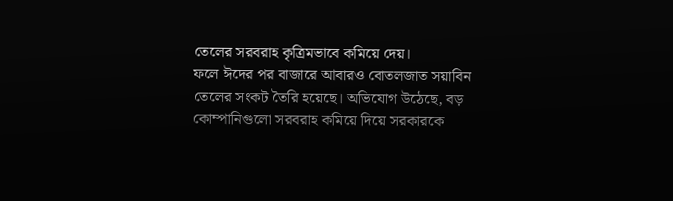তেলের সরবরাহ কৃত্রিমভাবে কমিয়ে দেয়।
ফলে ঈদের পর বাজারে আবারও বোতলজাত সয়াবিন তেলের সংকট তৈরি হয়েছে। অভিযোগ উঠেছে, বড় কোম্পানিগুলো সরবরাহ কমিয়ে দিয়ে সরকারকে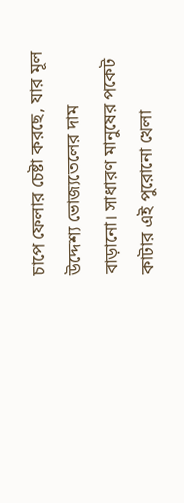চাপে ফেলার চেষ্টা করছে, যার মূল উদ্দেশ্য ভোজ্যতেলের দাম বাড়ানো। সাধারণ মানুষের পকেট কাটার এই পুরোনো খেলা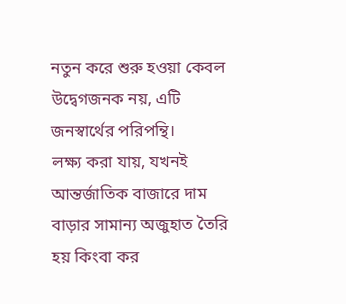নতুন করে শুরু হওয়া কেবল উদ্বেগজনক নয়, এটি জনস্বার্থের পরিপন্থি।
লক্ষ্য করা যায়, যখনই আন্তর্জাতিক বাজারে দাম বাড়ার সামান্য অজুহাত তৈরি হয় কিংবা কর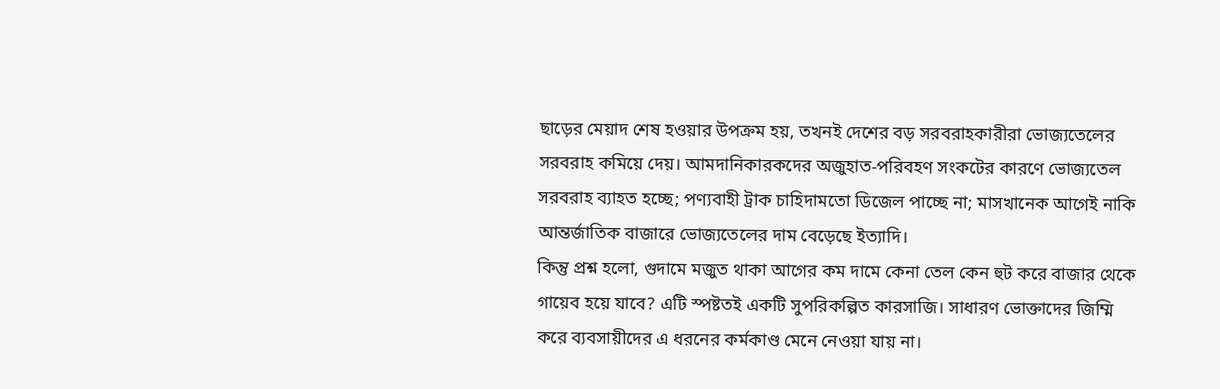ছাড়ের মেয়াদ শেষ হওয়ার উপক্রম হয়, তখনই দেশের বড় সরবরাহকারীরা ভোজ্যতেলের সরবরাহ কমিয়ে দেয়। আমদানিকারকদের অজুহাত-পরিবহণ সংকটের কারণে ভোজ্যতেল সরবরাহ ব্যাহত হচ্ছে; পণ্যবাহী ট্রাক চাহিদামতো ডিজেল পাচ্ছে না; মাসখানেক আগেই নাকি আন্তর্জাতিক বাজারে ভোজ্যতেলের দাম বেড়েছে ইত্যাদি।
কিন্তু প্রশ্ন হলো, গুদামে মজুত থাকা আগের কম দামে কেনা তেল কেন হুট করে বাজার থেকে গায়েব হয়ে যাবে? এটি স্পষ্টতই একটি সুপরিকল্পিত কারসাজি। সাধারণ ভোক্তাদের জিম্মি করে ব্যবসায়ীদের এ ধরনের কর্মকাণ্ড মেনে নেওয়া যায় না।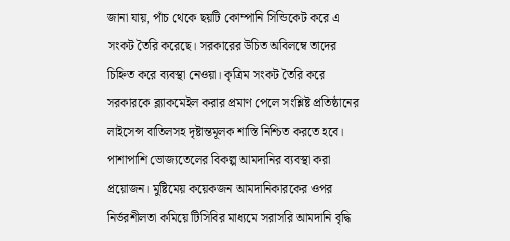জানা যায়, পাঁচ থেকে ছয়টি কোম্পানি সিন্ডিকেট করে এ সংকট তৈরি করেছে। সরকারের উচিত অবিলম্বে তাদের চিহ্নিত করে ব্যবস্থা নেওয়া। কৃত্রিম সংকট তৈরি করে সরকারকে ব্ল্যাকমেইল করার প্রমাণ পেলে সংশ্লিষ্ট প্রতিষ্ঠানের লাইসেন্স বাতিলসহ দৃষ্টান্তমূলক শাস্তি নিশ্চিত করতে হবে। পাশাপাশি ভোজ্যতেলের বিকল্প আমদানির ব্যবস্থা করা প্রয়োজন। মুষ্টিমেয় কয়েকজন আমদানিকারকের ওপর নির্ভরশীলতা কমিয়ে টিসিবির মাধ্যমে সরাসরি আমদানি বৃদ্ধি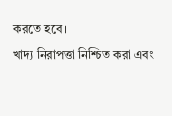করতে হবে।
খাদ্য নিরাপত্তা নিশ্চিত করা এবং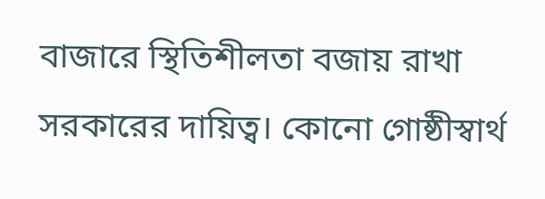বাজারে স্থিতিশীলতা বজায় রাখা সরকারের দায়িত্ব। কোনো গোষ্ঠীস্বার্থ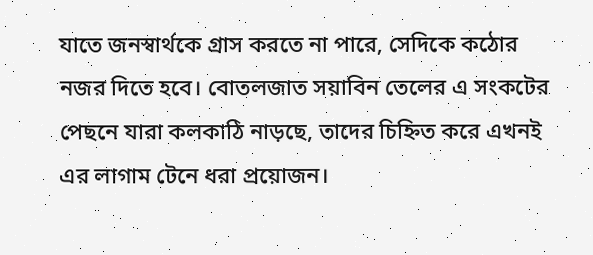যাতে জনস্বার্থকে গ্রাস করতে না পারে, সেদিকে কঠোর নজর দিতে হবে। বোতলজাত সয়াবিন তেলের এ সংকটের পেছনে যারা কলকাঠি নাড়ছে, তাদের চিহ্নিত করে এখনই এর লাগাম টেনে ধরা প্রয়োজন।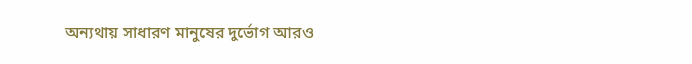অন্যথায় সাধারণ মানুষের দুর্ভোগ আরও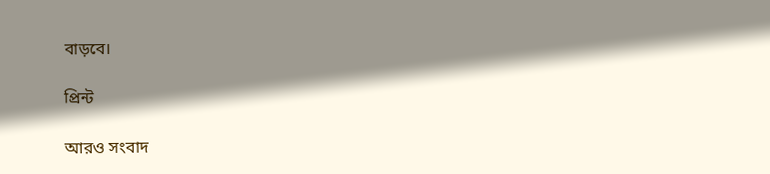বাড়বে।

প্রিন্ট

আরও সংবাদ